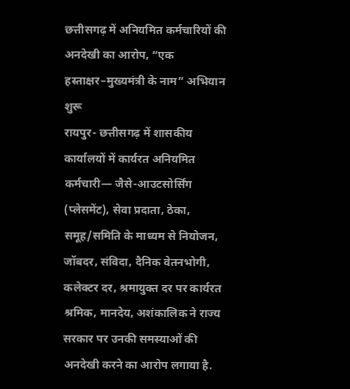छत्तीसगढ़ में अनियमित कर्मचारियों की अनदेखी का आरोप, “एक हस्ताक्षर–मुख्यमंत्री के नाम” अभियान शुरू
रायपुर- छत्तीसगढ़ में शासकीय कार्यालयों में कार्यरत अनियमित कर्मचारी— जैसे-आउटसोर्सिंग (प्लेसमेंट), सेवा प्रदाता, ठेका, समूह/समिति के माध्यम से नियोजन, जॉबदर, संविदा, दैनिक वेतनभोगी, कलेक्टर दर, श्रमायुक्त दर पर कार्यरत श्रमिक, मानदेय, अशंकालिक ने राज्य सरकार पर उनकी समस्याओं की अनदेखी करने का आरोप लगाया है.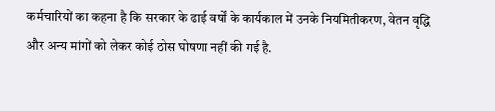कर्मचारियों का कहना है कि सरकार के ढाई वर्षों के कार्यकाल में उनके नियमितीकरण, वेतन वृद्धि और अन्य मांगों को लेकर कोई ठोस घोषणा नहीं की गई है.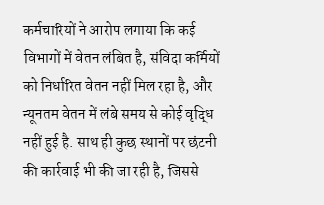कर्मचारियों ने आरोप लगाया कि कई विभागों में वेतन लंबित है, संविदा कर्मियों को निर्धारित वेतन नहीं मिल रहा है, और न्यूनतम वेतन में लंबे समय से कोई वृद्धि नहीं हुई है. साथ ही कुछ स्थानों पर छंटनी की कार्रवाई भी की जा रही है, जिससे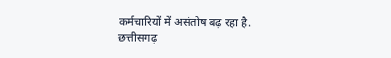कर्मचारियों में असंतोष बढ़ रहा है.
छत्तीसगढ़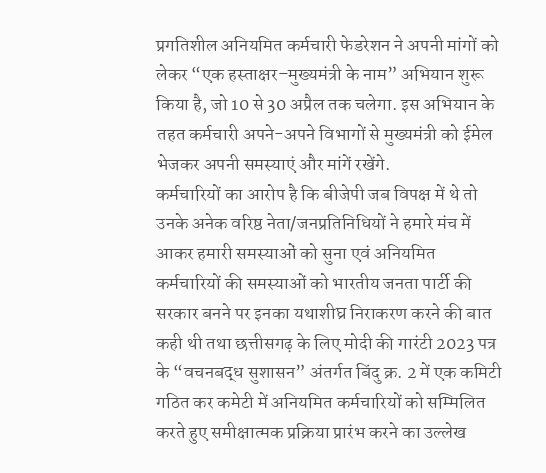प्रगतिशील अनियमित कर्मचारी फेडरेशन ने अपनी मांगों को लेकर “एक हस्ताक्षर–मुख्यमंत्री के नाम” अभियान शुरू किया है, जो 10 से 30 अप्रैल तक चलेगा. इस अभियान के तहत कर्मचारी अपने-अपने विभागों से मुख्यमंत्री को ईमेल भेजकर अपनी समस्याएं और मांगें रखेंगे.
कर्मचारियों का आरोप है कि बीजेपी जब विपक्ष में थे तो उनके अनेक वरिष्ठ नेता/जनप्रतिनिधियों ने हमारे मंच में आकर हमारी समस्याओं को सुना एवं अनियमित कर्मचारियों की समस्याओं को भारतीय जनता पार्टी की सरकार बनने पर इनका यथाशीघ्र निराकरण करने की बात कही थी तथा छत्तीसगढ़ के लिए मोदी की गारंटी 2023 पत्र के “वचनबद्ध सुशासन” अंतर्गत बिंदु क्र. 2 में एक कमिटी गठित कर कमेटी में अनियमित कर्मचारियों को सम्मिलित करते हुए समीक्षात्मक प्रक्रिया प्रारंभ करने का उल्लेख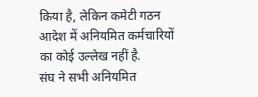किया है, लेकिन कमेटी गठन आदेश में अनियमित कर्मचारियों का कोई उल्लेख नहीं है.
संघ ने सभी अनियमित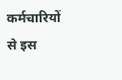कर्मचारियों से इस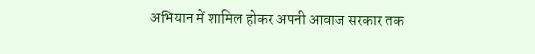अभियान में शामिल होकर अपनी आवाज सरकार तक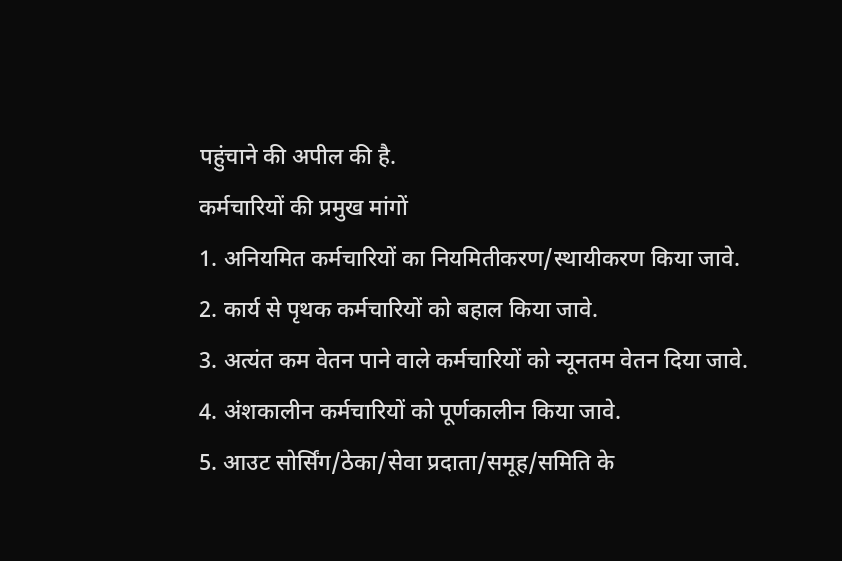पहुंचाने की अपील की है.
कर्मचारियों की प्रमुख मांगों
1. अनियमित कर्मचारियों का नियमितीकरण/स्थायीकरण किया जावे.
2. कार्य से पृथक कर्मचारियों को बहाल किया जावे.
3. अत्यंत कम वेतन पाने वाले कर्मचारियों को न्यूनतम वेतन दिया जावे.
4. अंशकालीन कर्मचारियों को पूर्णकालीन किया जावे.
5. आउट सोर्सिंग/ठेका/सेवा प्रदाता/समूह/समिति के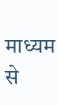माध्यम से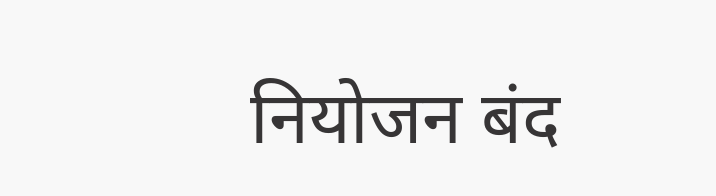नियोजन बंद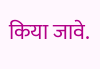किया जावे.